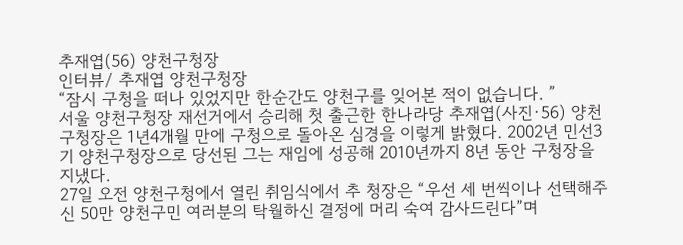추재엽(56) 양천구청장
인터뷰/ 추재엽 양천구청장
“잠시 구청을 떠나 있었지만 한순간도 양천구를 잊어본 적이 없습니다. ”
서울 양천구청장 재선거에서 승리해 첫 출근한 한나라당 추재엽(사진·56) 양천구청장은 1년4개월 만에 구청으로 돌아온 심경을 이렇게 밝혔다. 2002년 민선3기 양천구청장으로 당선된 그는 재임에 성공해 2010년까지 8년 동안 구청장을 지냈다.
27일 오전 양천구청에서 열린 취임식에서 추 청장은 “우선 세 번씩이나 선택해주신 50만 양천구민 여러분의 탁월하신 결정에 머리 숙여 감사드린다”며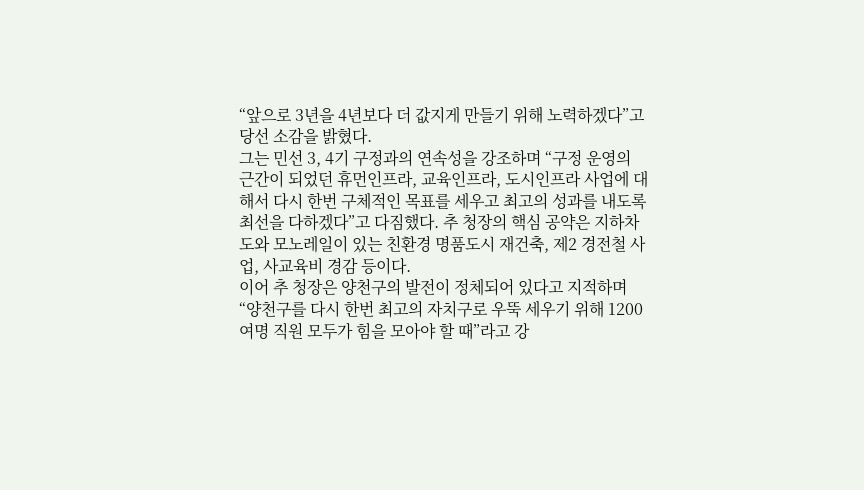“앞으로 3년을 4년보다 더 값지게 만들기 위해 노력하겠다”고 당선 소감을 밝혔다.
그는 민선 3, 4기 구정과의 연속성을 강조하며 “구정 운영의 근간이 되었던 휴먼인프라, 교육인프라, 도시인프라 사업에 대해서 다시 한번 구체적인 목표를 세우고 최고의 성과를 내도록 최선을 다하겠다”고 다짐했다. 추 청장의 핵심 공약은 지하차도와 모노레일이 있는 친환경 명품도시 재건축, 제2 경전철 사업, 사교육비 경감 등이다.
이어 추 청장은 양천구의 발전이 정체되어 있다고 지적하며 “양천구를 다시 한번 최고의 자치구로 우뚝 세우기 위해 1200여명 직원 모두가 힘을 모아야 할 때”라고 강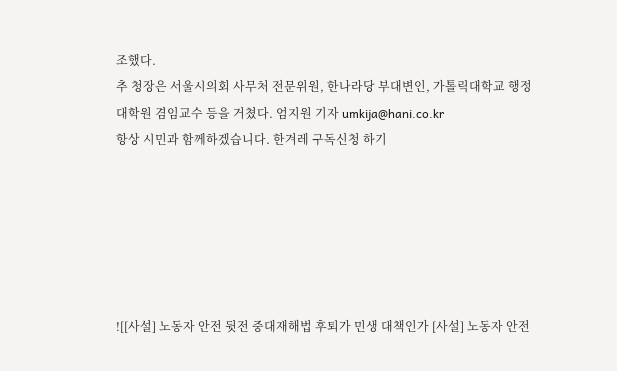조했다.
추 청장은 서울시의회 사무처 전문위원, 한나라당 부대변인, 가톨릭대학교 행정대학원 겸임교수 등을 거쳤다. 엄지원 기자 umkija@hani.co.kr
항상 시민과 함께하겠습니다. 한겨레 구독신청 하기






![[사설] 노동자 안전 뒷전 중대재해법 후퇴가 민생 대책인가 [사설] 노동자 안전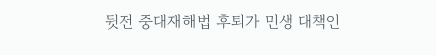뒷전 중대재해법 후퇴가 민생 대책인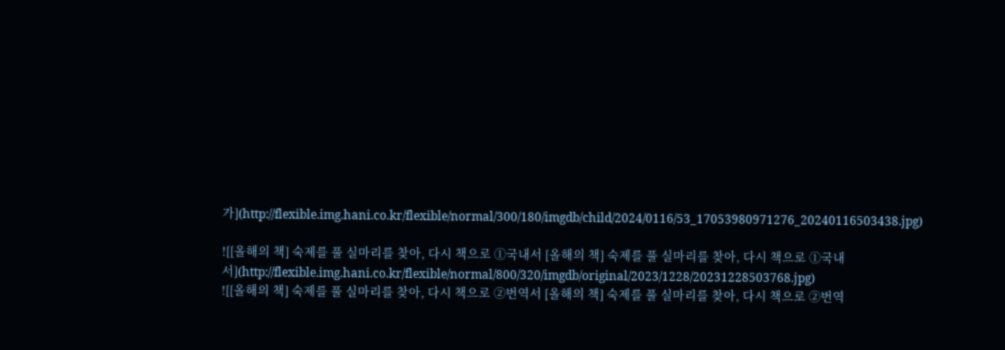가](http://flexible.img.hani.co.kr/flexible/normal/300/180/imgdb/child/2024/0116/53_17053980971276_20240116503438.jpg)

![[올해의 책] 숙제를 풀 실마리를 찾아, 다시 책으로 ①국내서 [올해의 책] 숙제를 풀 실마리를 찾아, 다시 책으로 ①국내서](http://flexible.img.hani.co.kr/flexible/normal/800/320/imgdb/original/2023/1228/20231228503768.jpg)
![[올해의 책] 숙제를 풀 실마리를 찾아, 다시 책으로 ②번역서 [올해의 책] 숙제를 풀 실마리를 찾아, 다시 책으로 ②번역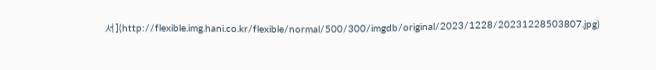서](http://flexible.img.hani.co.kr/flexible/normal/500/300/imgdb/original/2023/1228/20231228503807.jpg)